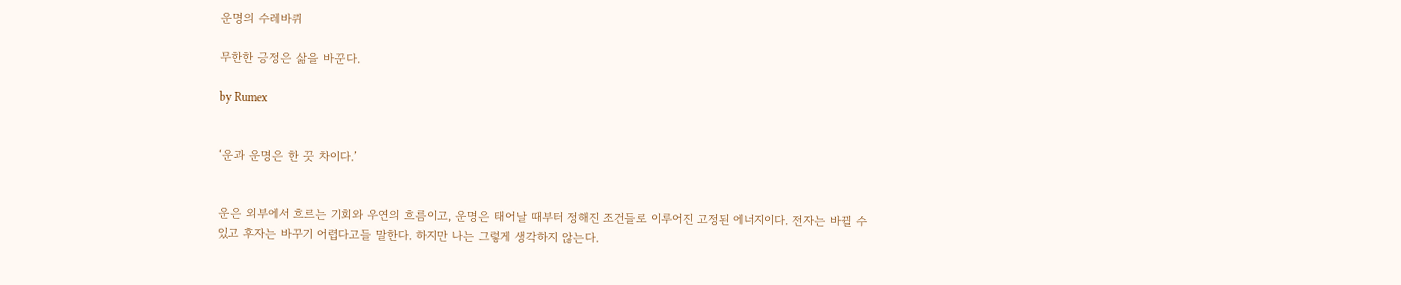운명의 수레바퀴

무한한 긍정은 삶을 바꾼다.

by Rumex


‘운과 운명은 한 끗 차이다.’


운은 외부에서 흐르는 기회와 우연의 흐름이고, 운명은 태어날 때부터 정해진 조건들로 이루어진 고정된 에너지이다. 전자는 바뀔 수 있고 후자는 바꾸기 어렵다고들 말한다. 하지만 나는 그렇게 생각하지 않는다.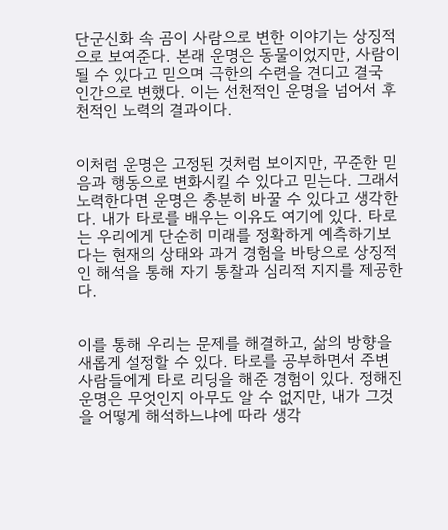단군신화 속 곰이 사람으로 변한 이야기는 상징적으로 보여준다. 본래 운명은 동물이었지만, 사람이 될 수 있다고 믿으며 극한의 수련을 견디고 결국 인간으로 변했다. 이는 선천적인 운명을 넘어서 후천적인 노력의 결과이다.


이처럼 운명은 고정된 것처럼 보이지만, 꾸준한 믿음과 행동으로 변화시킬 수 있다고 믿는다. 그래서 노력한다면 운명은 충분히 바꿀 수 있다고 생각한다. 내가 타로를 배우는 이유도 여기에 있다. 타로는 우리에게 단순히 미래를 정확하게 예측하기보다는 현재의 상태와 과거 경험을 바탕으로 상징적인 해석을 통해 자기 통찰과 심리적 지지를 제공한다.


이를 통해 우리는 문제를 해결하고, 삶의 방향을 새롭게 설정할 수 있다. 타로를 공부하면서 주변 사람들에게 타로 리딩을 해준 경험이 있다. 정해진 운명은 무엇인지 아무도 알 수 없지만, 내가 그것을 어떻게 해석하느냐에 따라 생각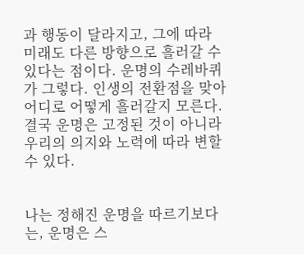과 행동이 달라지고, 그에 따라 미래도 다른 방향으로 흘러갈 수 있다는 점이다. 운명의 수레바퀴가 그렇다. 인생의 전환점을 맞아 어디로 어떻게 흘러갈지 모른다. 결국 운명은 고정된 것이 아니라 우리의 의지와 노력에 따라 변할 수 있다.


나는 정해진 운명을 따르기보다는, 운명은 스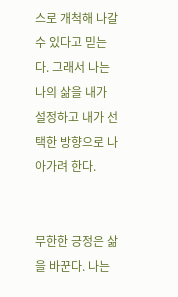스로 개척해 나갈 수 있다고 믿는다. 그래서 나는 나의 삶을 내가 설정하고 내가 선택한 방향으로 나아가려 한다.


무한한 긍정은 삶을 바꾼다. 나는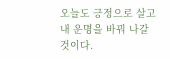오늘도 긍정으로 살고 내 운명을 바꿔 나갈 것이다.